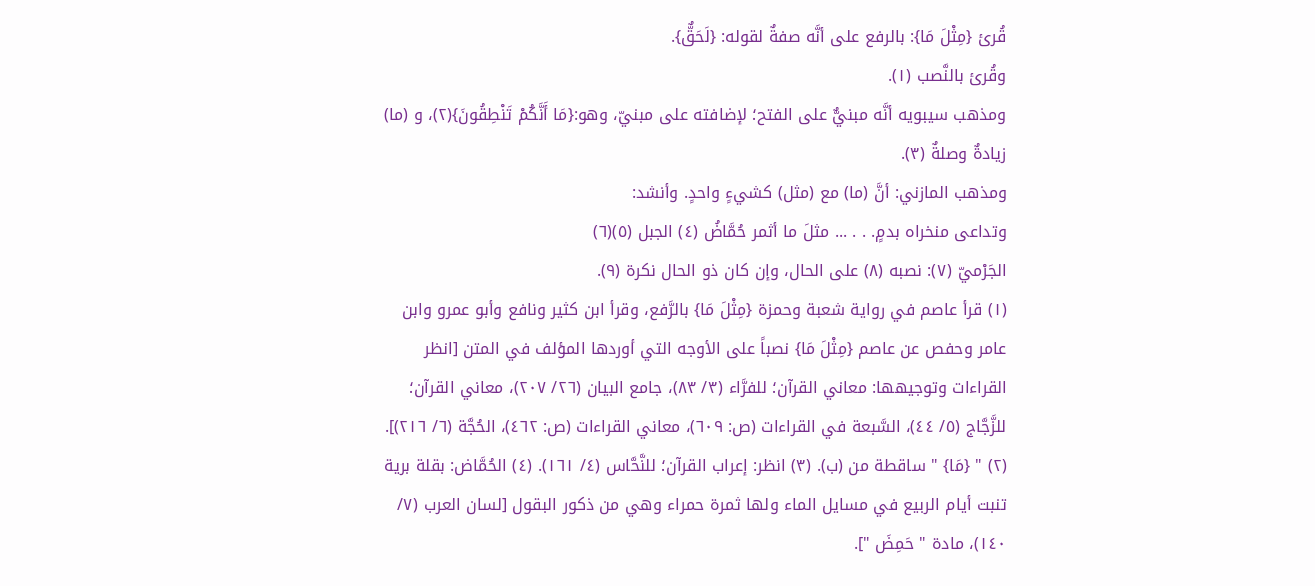قُرئ {مِثْلَ مَا}: بالرفع على أنَّه صفةٌ لقوله: {لَحَقٌّ}.
وقُرئ بالنَّصب (١).
ومذهب سيبويه أنَّه مبنيٌّ على الفتح؛ لإضافته على مبنيّ، وهو:{مَا أَنَّكُمْ تَنْطِقُونَ}(٢)، و (ما) زيادةٌ وصلةٌ (٣).
ومذهب المازني: أنَّ (ما) مع (مثل) كشيءٍ واحدٍ. وأنشد:
وتداعى منخراه بدمٍ. . . ... مثلَ ما أثمر حُمَّاضُ (٤) الجبل (٥)(٦)
الجَرْميّ (٧): نصبه (٨) على الحال، وإن كان ذو الحال نكرة (٩).
(١) قرأ عاصم في رواية شعبة وحمزة {مِثْلَ مَا} بالرَّفع، وقرأ ابن كثير ونافع وأبو عمرو وابن عامر وحفص عن عاصم {مِثْلَ مَا} نصباً على الأوجه التي أوردها المؤلف في المتن [انظر القراءات وتوجيهها: معاني القرآن؛ للفرَّاء (٣/ ٨٣)، جامع البيان (٢٦/ ٢٠٧)، معاني القرآن؛ للزَّجَّاج (٥/ ٤٤)، السَّبعة في القراءات (ص: ٦٠٩)، معاني القراءات (ص: ٤٦٢)، الحُجَّة (٦/ ٢١٦)]. (٢) " {مَا} " ساقطة من (ب). (٣) انظر: إعراب القرآن؛ للنَّحَّاس (٤/ ١٦١). (٤) الحُمَّاض: بقلة برية تنبت أيام الربيع في مسايل الماء ولها ثمرة حمراء وهي من ذكور البقول [لسان العرب (٧/ ١٤٠)، مادة " حَمِضَ "].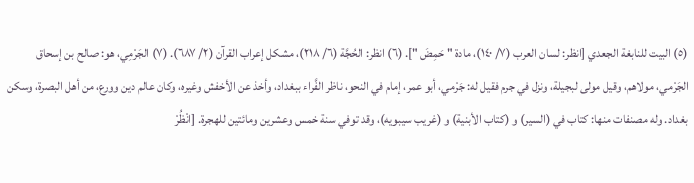(٥) البيت للنابغة الجعدي [انظر: لسان العرب (٧/ ١٤٠)، مادة " حَمِضَ "]. (٦) انظر: الحُجَّة (٦/ ٢١٨)، مشكل إعراب القرآن (٢/ ٦٨٧). (٧) الجَرْمِي، هو: صالح بن إسحاق الجَرْمي، مولاهم، وقيل مولى لبجيلة، ونزل في جرم فقيل له: جَرْمي، أبو عمر، إمام في النحو، ناظر الفَّراء ببغداد، وأخذ عن الأخفش وغيره، وكان عالم دين وورع، من أهل البصرة، وسكن بغداد. وله مصنفات منها: كتاب في (السير) و (كتاب الأبنية) و (غريب سيبويه)، وقد توفي سنة خمس وعشرين ومائتين للهجرة. [انْظُرْ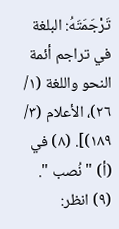تَرْجَمَتَهُ: البلغة في تراجم أئمة النحو واللغة (١/ ٢٦)، الأعلام (٣/ ١٨٩)]. (٨) في (أ) " نُصب ". (٩) انظر: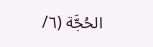الحُجَّة (٦/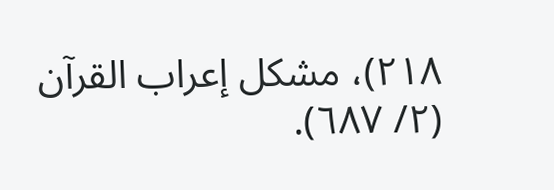٢١٨)، مشكل إعراب القرآن (٢/ ٦٨٧).